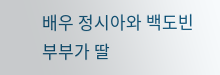배우 정시아와 백도빈 부부가 딸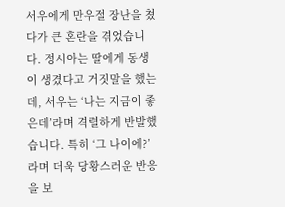서우에게 만우절 장난을 쳤다가 큰 혼란을 겪었습니다. 정시아는 딸에게 동생이 생겼다고 거짓말을 했는데, 서우는 ‘나는 지금이 좋은데’라며 격렬하게 반발했습니다. 특히 ‘그 나이에?’라며 더욱 당황스러운 반응을 보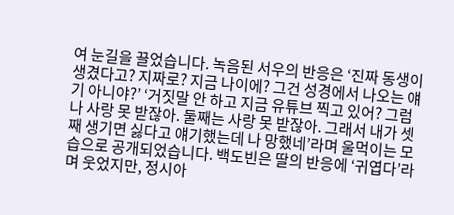여 눈길을 끌었습니다. 녹음된 서우의 반응은 ‘진짜 동생이 생겼다고? 지짜로? 지금 나이에? 그건 성경에서 나오는 얘기 아니야?’ ‘거짓말 안 하고 지금 유튜브 찍고 있어? 그럼 나 사랑 못 받잖아. 둘째는 사랑 못 받잖아. 그래서 내가 셋째 생기면 싫다고 얘기했는데 나 망했네’라며 울먹이는 모습으로 공개되었습니다. 백도빈은 딸의 반응에 ‘귀엽다’라며 웃었지만, 정시아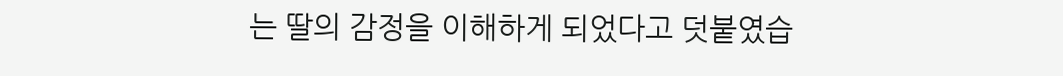는 딸의 감정을 이해하게 되었다고 덧붙였습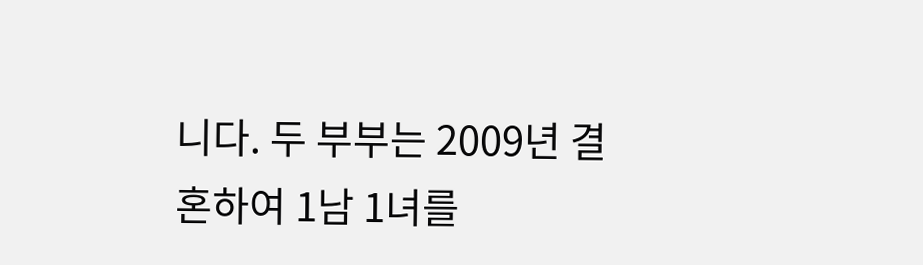니다. 두 부부는 2009년 결혼하여 1남 1녀를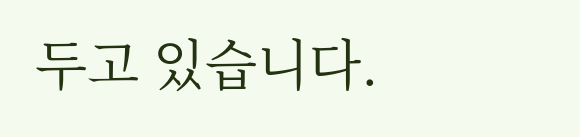두고 있습니다.